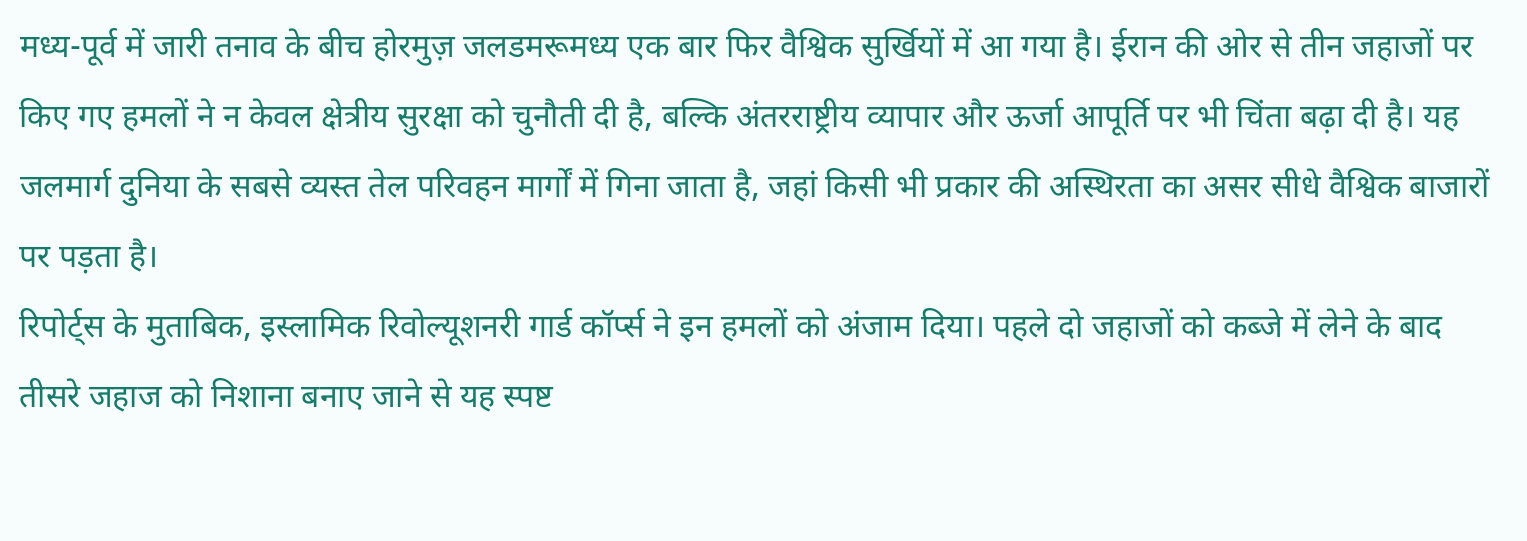मध्य-पूर्व में जारी तनाव के बीच होरमुज़ जलडमरूमध्य एक बार फिर वैश्विक सुर्खियों में आ गया है। ईरान की ओर से तीन जहाजों पर किए गए हमलों ने न केवल क्षेत्रीय सुरक्षा को चुनौती दी है, बल्कि अंतरराष्ट्रीय व्यापार और ऊर्जा आपूर्ति पर भी चिंता बढ़ा दी है। यह जलमार्ग दुनिया के सबसे व्यस्त तेल परिवहन मार्गों में गिना जाता है, जहां किसी भी प्रकार की अस्थिरता का असर सीधे वैश्विक बाजारों पर पड़ता है।
रिपोर्ट्स के मुताबिक, इस्लामिक रिवोल्यूशनरी गार्ड कॉर्प्स ने इन हमलों को अंजाम दिया। पहले दो जहाजों को कब्जे में लेने के बाद तीसरे जहाज को निशाना बनाए जाने से यह स्पष्ट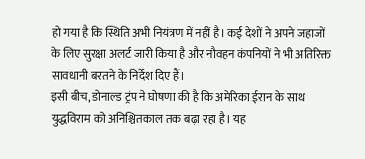हो गया है कि स्थिति अभी नियंत्रण में नहीं है। कई देशों ने अपने जहाजों के लिए सुरक्षा अलर्ट जारी किया है और नौवहन कंपनियों ने भी अतिरिक्त सावधानी बरतने के निर्देश दिए हैं।
इसी बीच, डोनाल्ड ट्रंप ने घोषणा की है कि अमेरिका ईरान के साथ युद्धविराम को अनिश्चितकाल तक बढ़ा रहा है। यह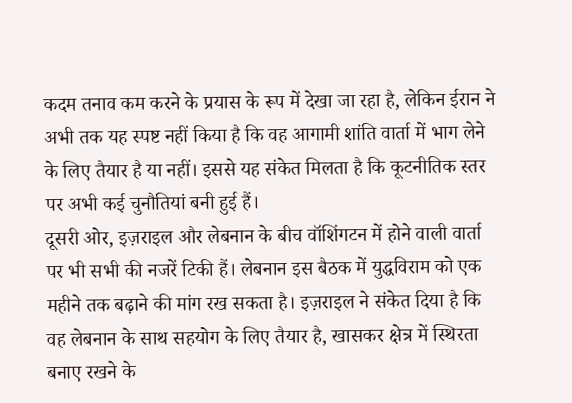कदम तनाव कम करने के प्रयास के रूप में देखा जा रहा है, लेकिन ईरान ने अभी तक यह स्पष्ट नहीं किया है कि वह आगामी शांति वार्ता में भाग लेने के लिए तैयार है या नहीं। इससे यह संकेत मिलता है कि कूटनीतिक स्तर पर अभी कई चुनौतियां बनी हुई हैं।
दूसरी ओर, इज़राइल और लेबनान के बीच वॉशिंगटन में होने वाली वार्ता पर भी सभी की नजरें टिकी हैं। लेबनान इस बैठक में युद्धविराम को एक महीने तक बढ़ाने की मांग रख सकता है। इज़राइल ने संकेत दिया है कि वह लेबनान के साथ सहयोग के लिए तैयार है, खासकर क्षेत्र में स्थिरता बनाए रखने के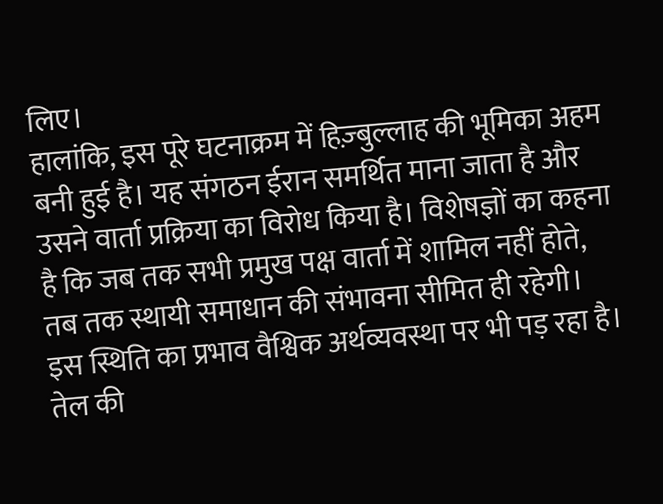लिए।
हालांकि, इस पूरे घटनाक्रम में हिज़्बुल्लाह की भूमिका अहम बनी हुई है। यह संगठन ईरान समर्थित माना जाता है और उसने वार्ता प्रक्रिया का विरोध किया है। विशेषज्ञों का कहना है कि जब तक सभी प्रमुख पक्ष वार्ता में शामिल नहीं होते, तब तक स्थायी समाधान की संभावना सीमित ही रहेगी।
इस स्थिति का प्रभाव वैश्विक अर्थव्यवस्था पर भी पड़ रहा है। तेल की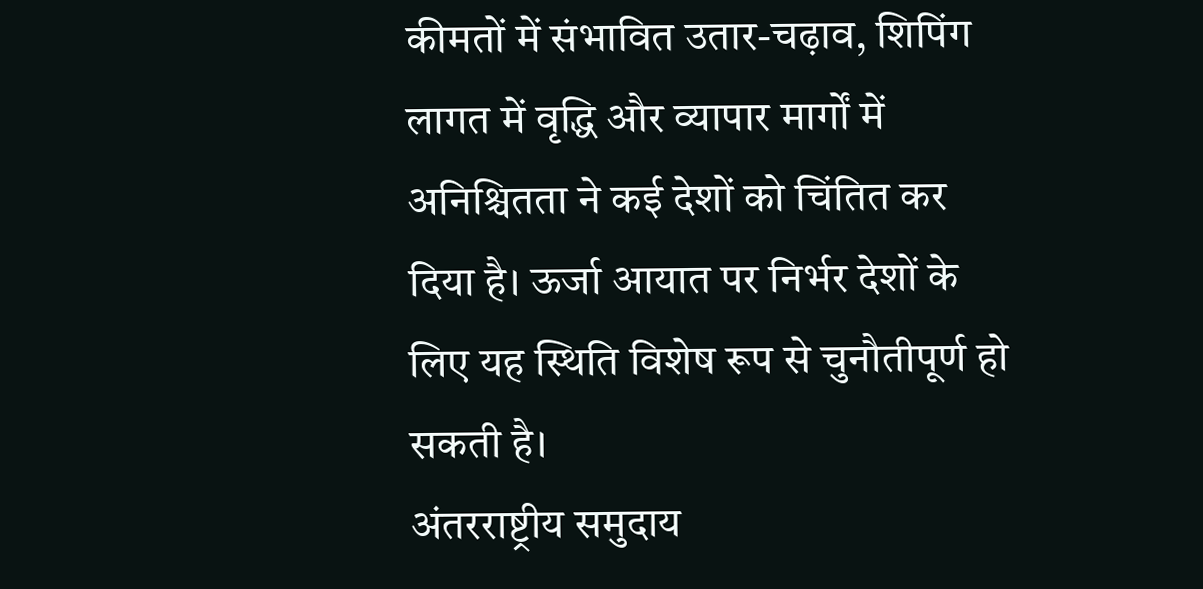कीमतों में संभावित उतार-चढ़ाव, शिपिंग लागत में वृद्धि और व्यापार मार्गों में अनिश्चितता ने कई देशों को चिंतित कर दिया है। ऊर्जा आयात पर निर्भर देशों के लिए यह स्थिति विशेष रूप से चुनौतीपूर्ण हो सकती है।
अंतरराष्ट्रीय समुदाय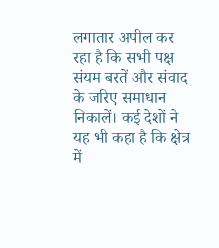लगातार अपील कर रहा है कि सभी पक्ष संयम बरतें और संवाद के जरिए समाधान निकालें। कई देशों ने यह भी कहा है कि क्षेत्र में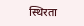स्थिरता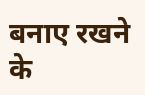बनाए रखने के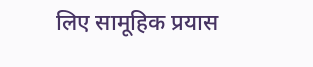लिए सामूहिक प्रयास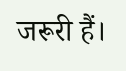जरूरी हैं।